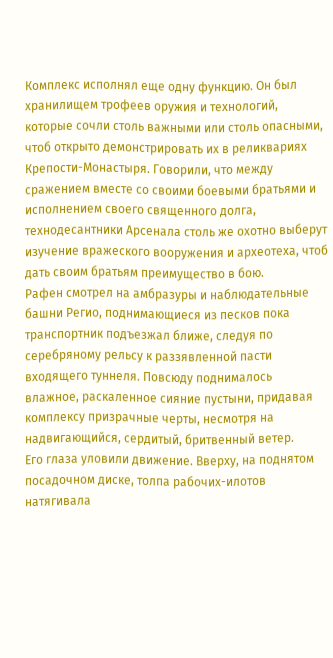Комплекс исполнял еще одну функцию. Он был хранилищем трофеев оружия и технологий, которые сочли столь важными или столь опасными, чтоб открыто демонстрировать их в реликвариях Крепости-Монастыря. Говорили, что между сражением вместе со своими боевыми братьями и исполнением своего священного долга, технодесантники Арсенала столь же охотно выберут изучение вражеского вооружения и археотеха, чтоб дать своим братьям преимущество в бою.
Рафен смотрел на амбразуры и наблюдательные башни Регио, поднимающиеся из песков пока транспортник подъезжал ближе, следуя по серебряному рельсу к раззявленной пасти входящего туннеля. Повсюду поднималось влажное, раскаленное сияние пустыни, придавая комплексу призрачные черты, несмотря на надвигающийся, сердитый, бритвенный ветер.
Его глаза уловили движение. Вверху, на поднятом посадочном диске, толпа рабочих-илотов натягивала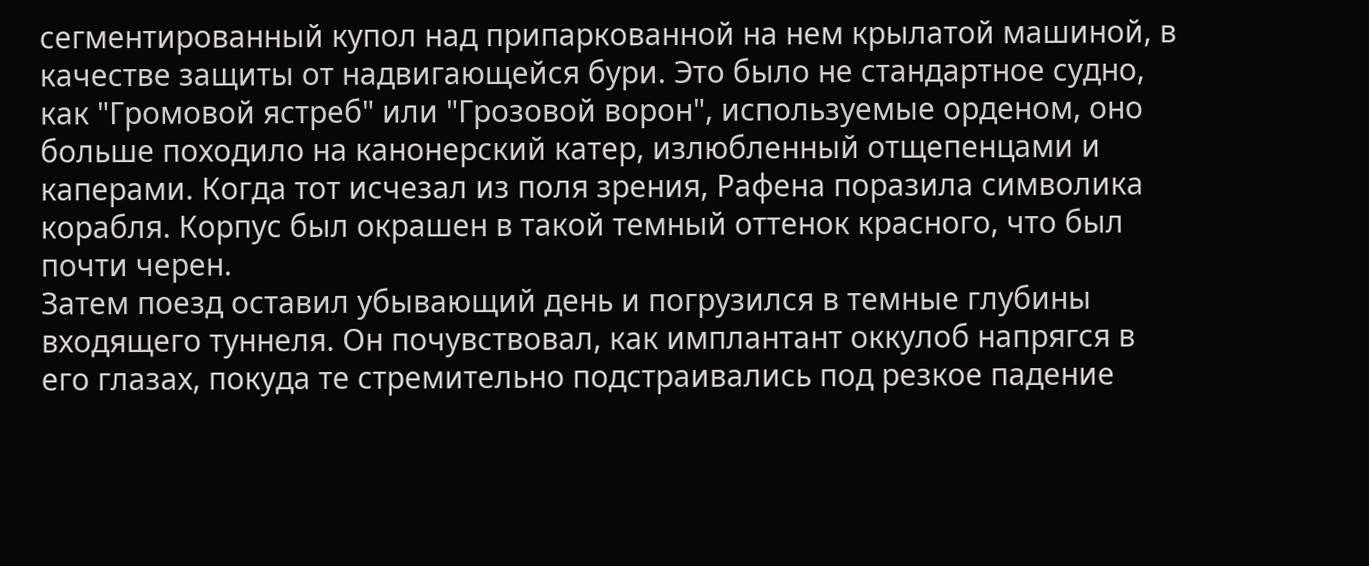сегментированный купол над припаркованной на нем крылатой машиной, в качестве защиты от надвигающейся бури. Это было не стандартное судно, как "Громовой ястреб" или "Грозовой ворон", используемые орденом, оно больше походило на канонерский катер, излюбленный отщепенцами и каперами. Когда тот исчезал из поля зрения, Рафена поразила символика корабля. Корпус был окрашен в такой темный оттенок красного, что был почти черен.
Затем поезд оставил убывающий день и погрузился в темные глубины входящего туннеля. Он почувствовал, как имплантант оккулоб напрягся в его глазах, покуда те стремительно подстраивались под резкое падение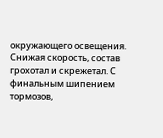окружающего освещения. Снижая скорость, состав грохотал и скрежетал. С финальным шипением тормозов,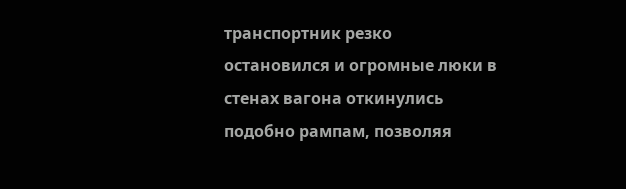транспортник резко остановился и огромные люки в стенах вагона откинулись подобно рампам, позволяя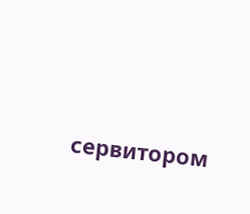сервитором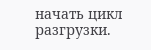начать цикл разгрузки.